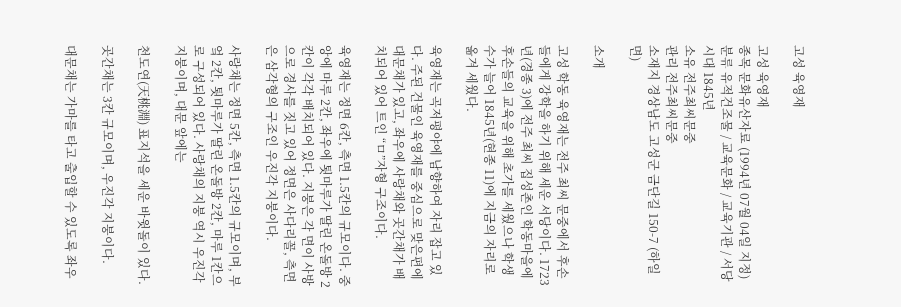고성 육영재

고성 육영재
종목 문화유산자료 (1994년 07월 04일 지정)
분류 유적건조물 / 교육문화 / 교육기관 / 서당
시대 1845년
소유 전주최씨문중
관리 전주최씨문중
소재지 경상남도 고성군 금단길 150-7 (하일면)

소개

고성 학동 육영재는 전주 최씨 문중에서 후손들에게 강학을 하기 위해 세운 서당이다. 1723년(경종 3)에 전주 최씨 집성촌인 학동마을에 후손들의 교육을 위해 초가를 세웠으나 학생 수가 늘어 1845년(현종 11)에 지금의 자리로 옮겨 세웠다.

육영재는 곡저평야에 남향하여 자리 잡고 있다. 주된 건물인 육영재를 중심으로 맞은편에 대문채가 있고, 좌우에 사랑채와 곳간채가 배치되어 있어 트인 “ㅁ”자형 구조이다.

육영재는 정면 6칸, 측면 1.5칸의 규모이다. 중앙에 마루 2칸, 좌우에 툇마루가 딸린 온돌방 2칸이 각각 배치되어 있다. 지붕은 각 면이 사방으로 경사를 짓고 있어 정면은 사다리꼴, 측면은 삼각형의 구조인 우진각 지붕이다.

사랑채는 정면 5칸, 측면 1.5칸의 규모이며, 부엌 2칸, 툇마루가 딸린 온돌방 2칸, 마루 1칸으로 구성되어 있다. 사랑채의 지붕 역시 우진각 지붕이며, 대문 앞에는

천도연(天桃淵) 표지석을 세운 바윗돌이 있다.

곳간채는 3칸 규모이며, 우진각 지붕이다.

대문채는 가마를 타고 출입할 수 있도록 좌우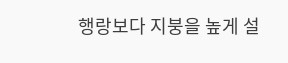행랑보다 지붕을 높게 설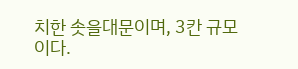치한 솟을대문이며, 3칸 규모이다.